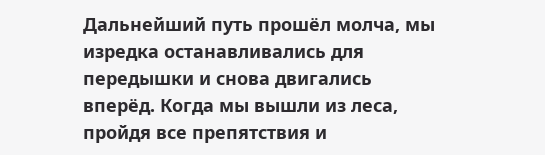Дальнейший путь прошёл молча, мы изредка останавливались для передышки и снова двигались вперёд. Когда мы вышли из леса, пройдя все препятствия и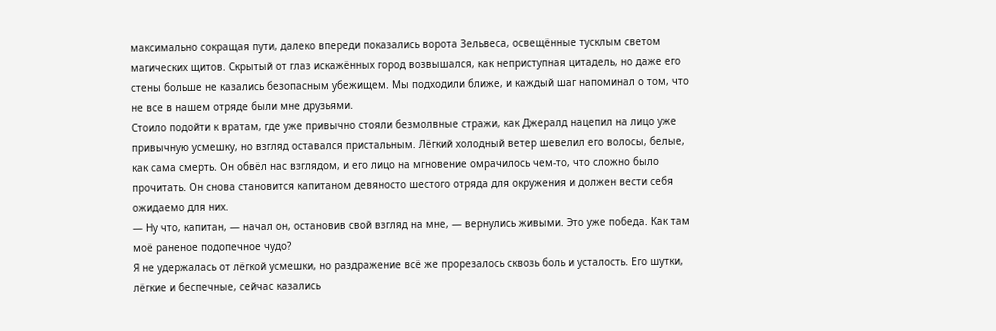максимально сокращая пути, далеко впереди показались ворота Зельвеса, освещённые тусклым светом магических щитов. Скрытый от глаз искажённых город возвышался, как неприступная цитадель, но даже его стены больше не казались безопасным убежищем. Мы подходили ближе, и каждый шаг напоминал о том, что не все в нашем отряде были мне друзьями.
Стоило подойти к вратам, где уже привычно стояли безмолвные стражи, как Джералд нацепил на лицо уже привычную усмешку, но взгляд оставался пристальным. Лёгкий холодный ветер шевелил его волосы, белые, как сама смерть. Он обвёл нас взглядом, и его лицо на мгновение омрачилось чем-то, что сложно было прочитать. Он снова становится капитаном девяносто шестого отряда для окружения и должен вести себя ожидаемо для них.
— Ну что, капитан, — начал он, остановив свой взгляд на мне, — вернулись живыми. Это уже победа. Как там моё раненое подопечное чудо?
Я не удержалась от лёгкой усмешки, но раздражение всё же прорезалось сквозь боль и усталость. Его шутки, лёгкие и беспечные, сейчас казались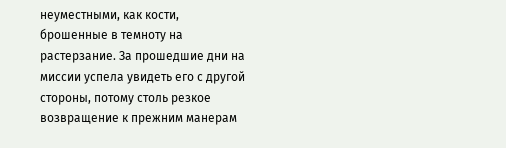неуместными, как кости, брошенные в темноту на растерзание. За прошедшие дни на миссии успела увидеть его с другой стороны, потому столь резкое возвращение к прежним манерам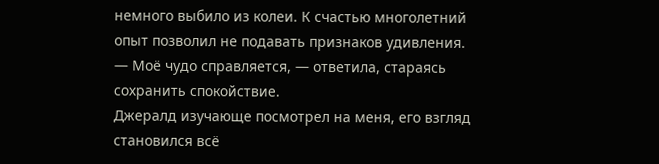немного выбило из колеи. К счастью многолетний опыт позволил не подавать признаков удивления.
— Моё чудо справляется, — ответила, стараясь сохранить спокойствие.
Джералд изучающе посмотрел на меня, его взгляд становился всё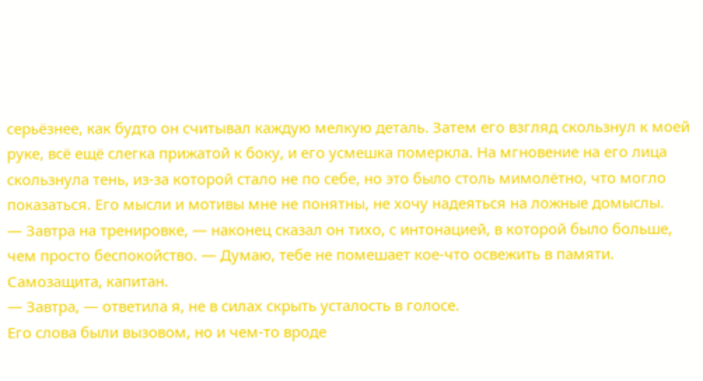серьёзнее, как будто он считывал каждую мелкую деталь. Затем его взгляд скользнул к моей руке, всё ещё слегка прижатой к боку, и его усмешка померкла. На мгновение на его лица скользнула тень, из-за которой стало не по себе, но это было столь мимолётно, что могло показаться. Его мысли и мотивы мне не понятны, не хочу надеяться на ложные домыслы.
— Завтра на тренировке, — наконец сказал он тихо, с интонацией, в которой было больше, чем просто беспокойство. — Думаю, тебе не помешает кое-что освежить в памяти. Самозащита, капитан.
— Завтра, — ответила я, не в силах скрыть усталость в голосе.
Его слова были вызовом, но и чем-то вроде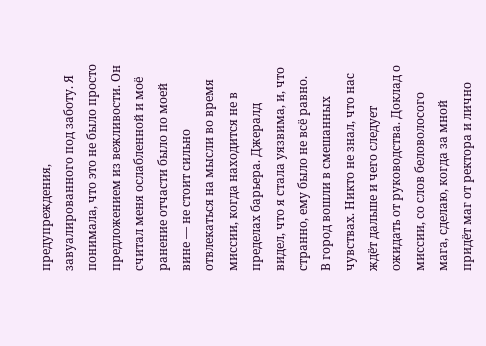предупреждения, завуалированного под заботу. Я понимала, что это не было просто предложением из вежливости. Он считал меня ослабленной и моё ранение отчасти было по моей вине — не стоит сильно отвлекаться на мысли во время миссии, когда находится не в пределах барьера. Джералд видел, что я стала уязвима, и, что странно, ему было не всё равно.
В город вошли в смешанных чувствах. Никто не знал, что нас ждёт дальше и чего следует ожидать от руководства. Доклад о миссии, со слов беловолосого мага, сделаю, когда за мной придёт маг от ректора и лично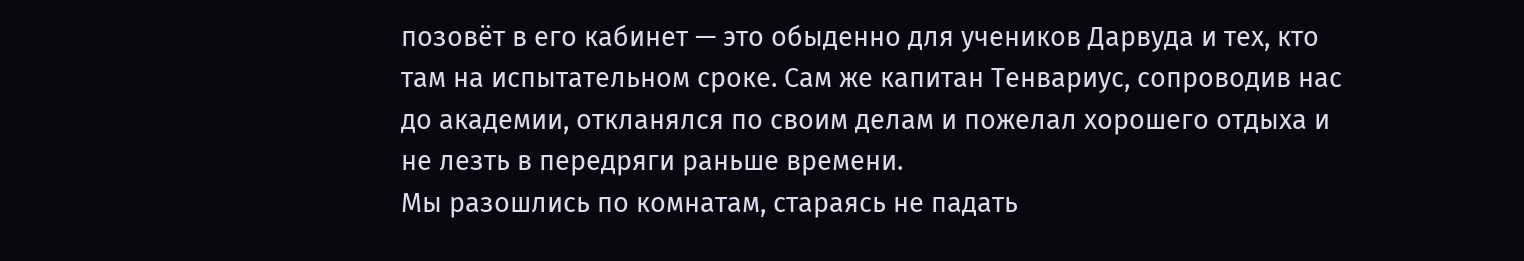позовёт в его кабинет — это обыденно для учеников Дарвуда и тех, кто там на испытательном сроке. Сам же капитан Тенвариус, сопроводив нас до академии, откланялся по своим делам и пожелал хорошего отдыха и не лезть в передряги раньше времени.
Мы разошлись по комнатам, стараясь не падать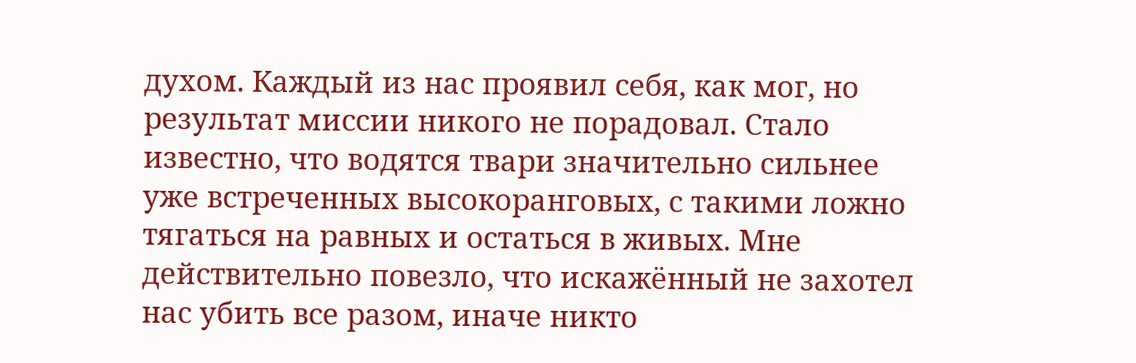духом. Каждый из нас проявил себя, как мог, но результат миссии никого не порадовал. Стало известно, что водятся твари значительно сильнее уже встреченных высокоранговых, с такими ложно тягаться на равных и остаться в живых. Мне действительно повезло, что искажённый не захотел нас убить все разом, иначе никто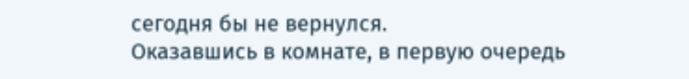сегодня бы не вернулся.
Оказавшись в комнате, в первую очередь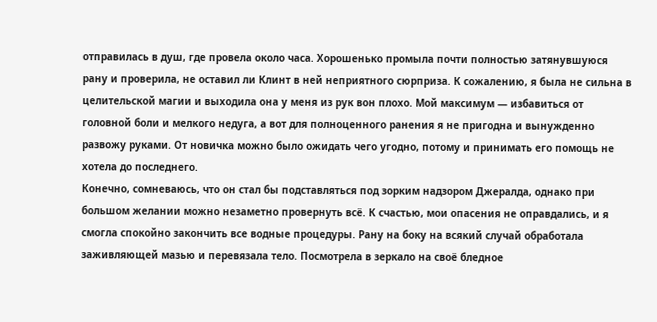отправилась в душ, где провела около часа. Хорошенько промыла почти полностью затянувшуюся рану и проверила, не оставил ли Клинт в ней неприятного сюрприза. К сожалению, я была не сильна в целительской магии и выходила она у меня из рук вон плохо. Мой максимум — избавиться от головной боли и мелкого недуга, а вот для полноценного ранения я не пригодна и вынужденно развожу руками. От новичка можно было ожидать чего угодно, потому и принимать его помощь не хотела до последнего.
Конечно, сомневаюсь, что он стал бы подставляться под зорким надзором Джералда, однако при большом желании можно незаметно провернуть всё. К счастью, мои опасения не оправдались, и я смогла спокойно закончить все водные процедуры. Рану на боку на всякий случай обработала заживляющей мазью и перевязала тело. Посмотрела в зеркало на своё бледное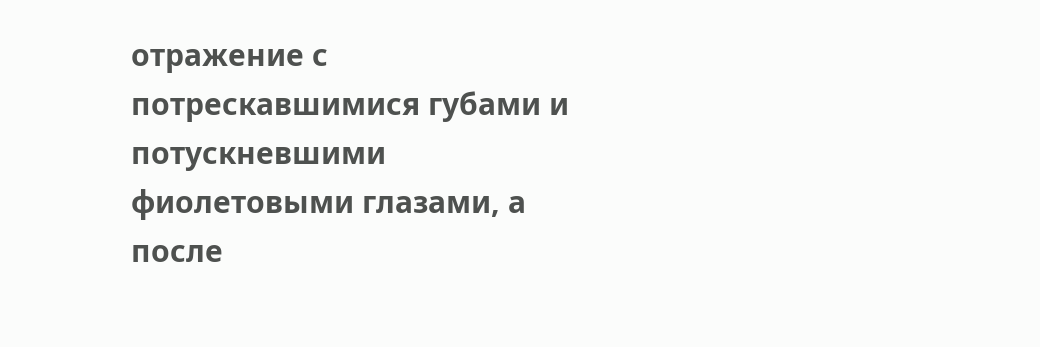отражение с потрескавшимися губами и потускневшими фиолетовыми глазами, а после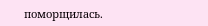поморщилась.